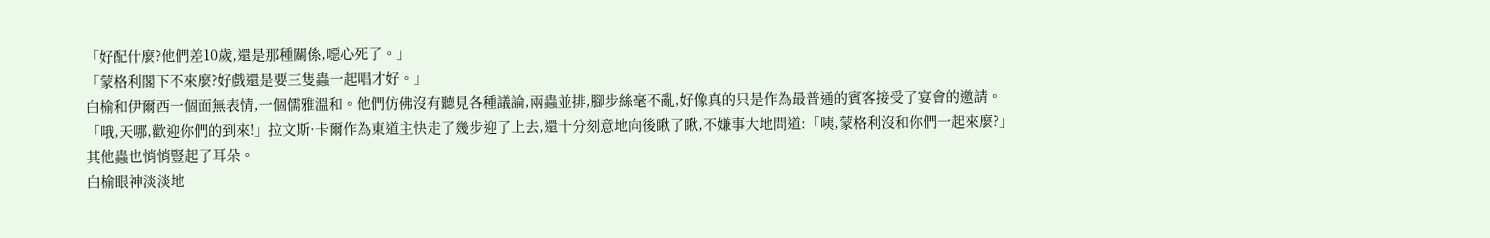「好配什麼?他們差10歲,還是那種關係,噁心死了。」
「蒙格利閣下不來麼?好戲還是要三隻蟲一起唱才好。」
白榆和伊爾西一個面無表情,一個儒雅溫和。他們仿佛沒有聽見各種議論,兩蟲並排,腳步絲毫不亂,好像真的只是作為最普通的賓客接受了宴會的邀請。
「哦,天哪,歡迎你們的到來!」拉文斯·卡爾作為東道主快走了幾步迎了上去,還十分刻意地向後瞅了瞅,不嫌事大地問道:「咦,蒙格利沒和你們一起來麼?」
其他蟲也悄悄豎起了耳朵。
白榆眼神淡淡地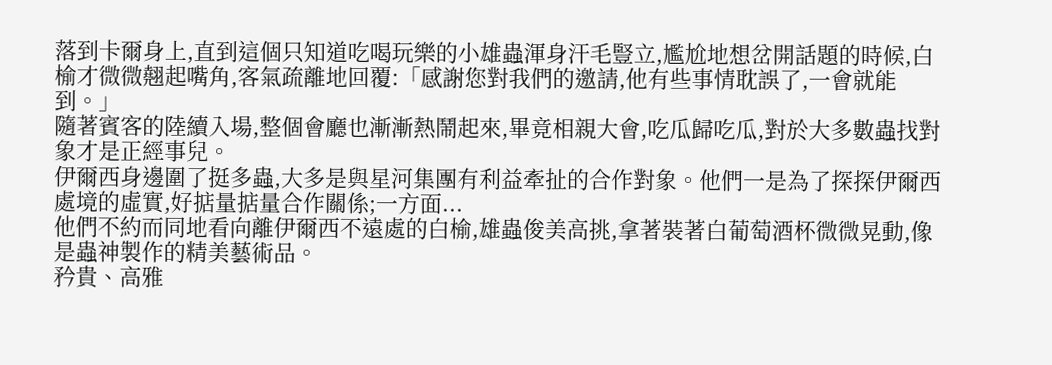落到卡爾身上,直到這個只知道吃喝玩樂的小雄蟲渾身汗毛豎立,尷尬地想岔開話題的時候,白榆才微微翹起嘴角,客氣疏離地回覆:「感謝您對我們的邀請,他有些事情耽誤了,一會就能到。」
隨著賓客的陸續入場,整個會廳也漸漸熱鬧起來,畢竟相親大會,吃瓜歸吃瓜,對於大多數蟲找對象才是正經事兒。
伊爾西身邊圍了挺多蟲,大多是與星河集團有利益牽扯的合作對象。他們一是為了探探伊爾西處境的虛實,好掂量掂量合作關係;一方面...
他們不約而同地看向離伊爾西不遠處的白榆,雄蟲俊美高挑,拿著裝著白葡萄酒杯微微晃動,像是蟲神製作的精美藝術品。
矜貴、高雅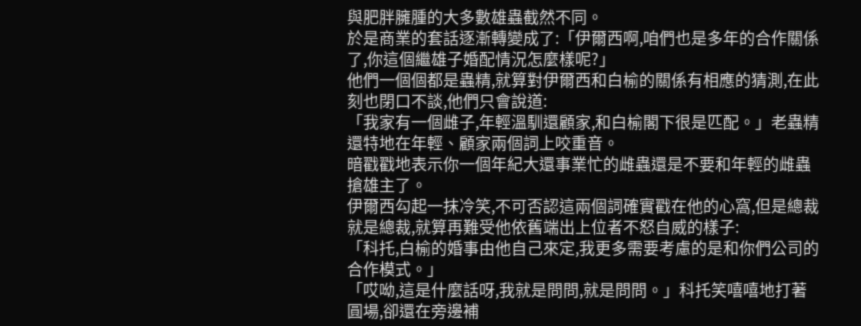與肥胖臃腫的大多數雄蟲截然不同。
於是商業的套話逐漸轉變成了:「伊爾西啊,咱們也是多年的合作關係了,你這個繼雄子婚配情況怎麼樣呢?」
他們一個個都是蟲精,就算對伊爾西和白榆的關係有相應的猜測,在此刻也閉口不談,他們只會說道:
「我家有一個雌子,年輕溫馴還顧家,和白榆閣下很是匹配。」老蟲精還特地在年輕、顧家兩個詞上咬重音。
暗戳戳地表示你一個年紀大還事業忙的雌蟲還是不要和年輕的雌蟲搶雄主了。
伊爾西勾起一抹冷笑,不可否認這兩個詞確實戳在他的心窩,但是總裁就是總裁,就算再難受他依舊端出上位者不怒自威的樣子:
「科托,白榆的婚事由他自己來定,我更多需要考慮的是和你們公司的合作模式。」
「哎呦,這是什麼話呀,我就是問問,就是問問。」科托笑嘻嘻地打著圓場,卻還在旁邊補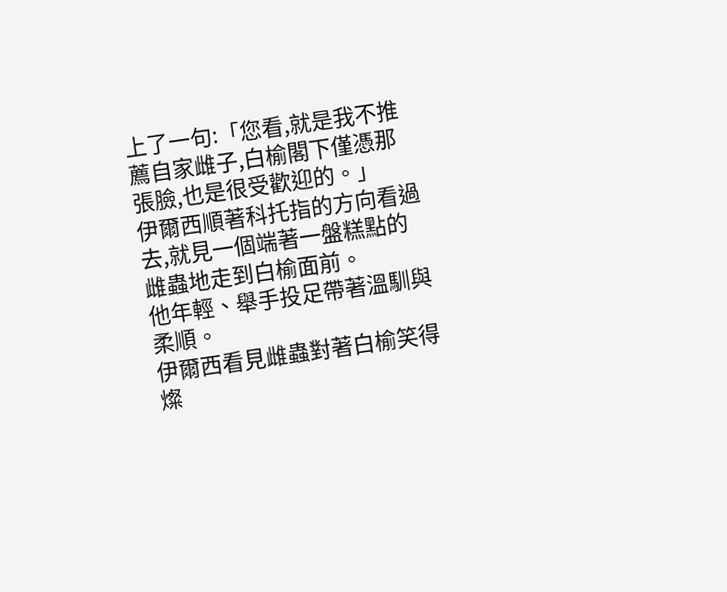上了一句:「您看,就是我不推薦自家雌子,白榆閣下僅憑那張臉,也是很受歡迎的。」
伊爾西順著科托指的方向看過去,就見一個端著一盤糕點的雌蟲地走到白榆面前。
他年輕、舉手投足帶著溫馴與柔順。
伊爾西看見雌蟲對著白榆笑得燦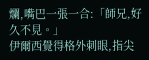爛,嘴巴一張一合:「師兄,好久不見。」
伊爾西覺得格外刺眼,指尖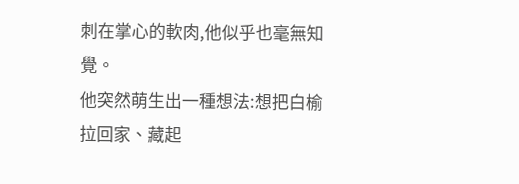刺在掌心的軟肉,他似乎也毫無知覺。
他突然萌生出一種想法:想把白榆拉回家、藏起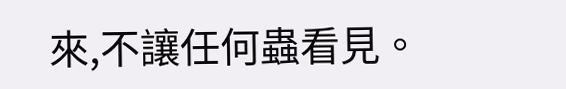來,不讓任何蟲看見。